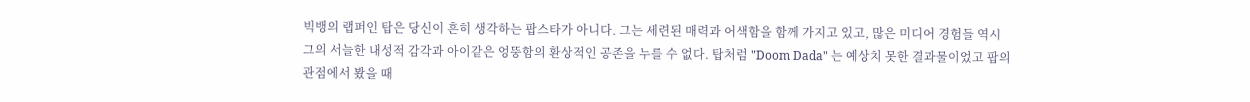빅뱅의 랩퍼인 탑은 당신이 흔히 생각하는 팝스타가 아니다. 그는 세련된 매력과 어색함을 함께 가지고 있고, 많은 미디어 경험들 역시 그의 서늘한 내성적 감각과 아이같은 엉뚱함의 환상적인 공존을 누를 수 없다. 탑처럼 "Doom Dada" 는 예상치 못한 결과물이었고 팝의 관점에서 봤을 때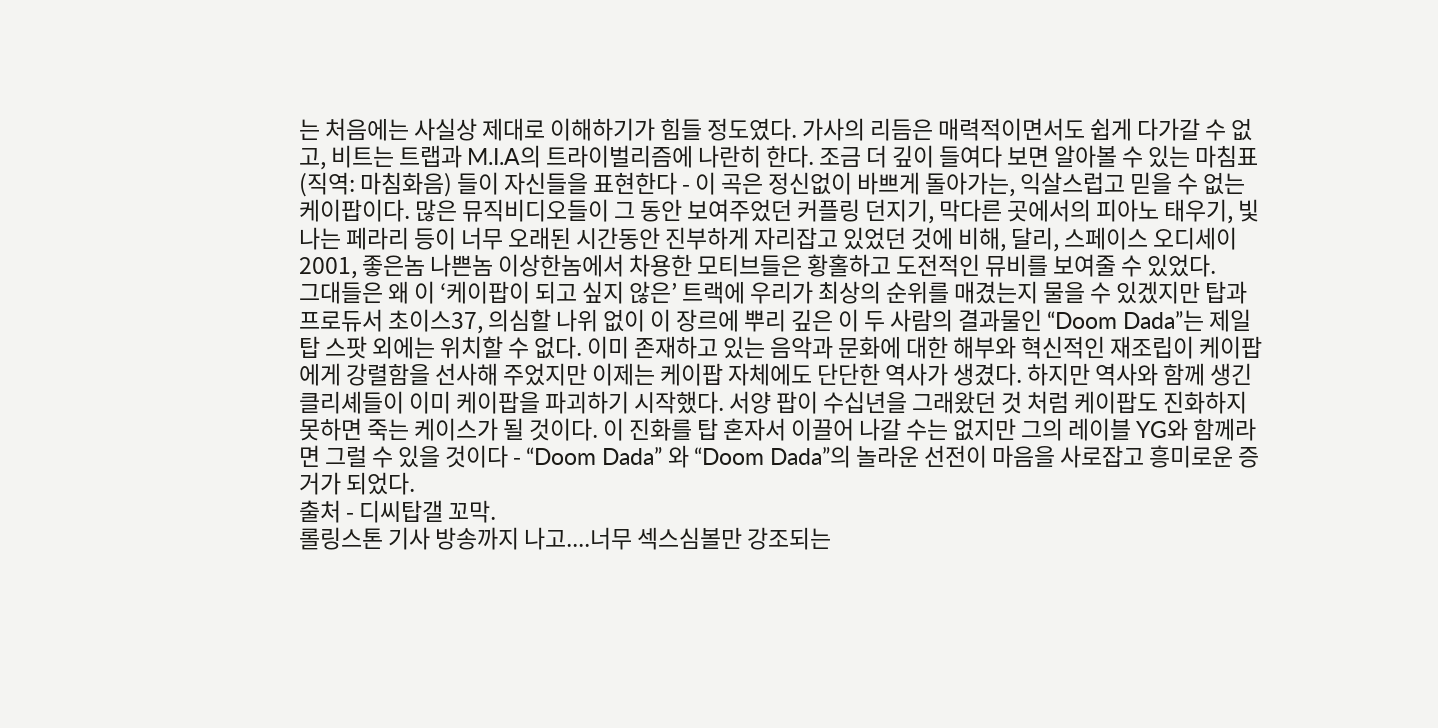는 처음에는 사실상 제대로 이해하기가 힘들 정도였다. 가사의 리듬은 매력적이면서도 쉽게 다가갈 수 없고, 비트는 트랩과 M.I.A의 트라이벌리즘에 나란히 한다. 조금 더 깊이 들여다 보면 알아볼 수 있는 마침표 (직역: 마침화음) 들이 자신들을 표현한다 - 이 곡은 정신없이 바쁘게 돌아가는, 익살스럽고 믿을 수 없는 케이팝이다. 많은 뮤직비디오들이 그 동안 보여주었던 커플링 던지기, 막다른 곳에서의 피아노 태우기, 빛나는 페라리 등이 너무 오래된 시간동안 진부하게 자리잡고 있었던 것에 비해, 달리, 스페이스 오디세이 2001, 좋은놈 나쁜놈 이상한놈에서 차용한 모티브들은 황홀하고 도전적인 뮤비를 보여줄 수 있었다.
그대들은 왜 이 ‘케이팝이 되고 싶지 않은’ 트랙에 우리가 최상의 순위를 매겼는지 물을 수 있겠지만 탑과 프로듀서 초이스37, 의심할 나위 없이 이 장르에 뿌리 깊은 이 두 사람의 결과물인 “Doom Dada”는 제일 탑 스팟 외에는 위치할 수 없다. 이미 존재하고 있는 음악과 문화에 대한 해부와 혁신적인 재조립이 케이팝에게 강렬함을 선사해 주었지만 이제는 케이팝 자체에도 단단한 역사가 생겼다. 하지만 역사와 함께 생긴 클리셰들이 이미 케이팝을 파괴하기 시작했다. 서양 팝이 수십년을 그래왔던 것 처럼 케이팝도 진화하지 못하면 죽는 케이스가 될 것이다. 이 진화를 탑 혼자서 이끌어 나갈 수는 없지만 그의 레이블 YG와 함께라면 그럴 수 있을 것이다 - “Doom Dada” 와 “Doom Dada”의 놀라운 선전이 마음을 사로잡고 흥미로운 증거가 되었다.
출처 - 디씨탑갤 꼬막.
롤링스톤 기사 방송까지 나고....너무 섹스심볼만 강조되는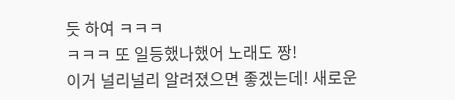듯 하여 ㅋㅋㅋ
ㅋㅋㅋ 또 일등했나했어 노래도 짱!
이거 널리널리 알려졌으면 좋겠는데! 새로운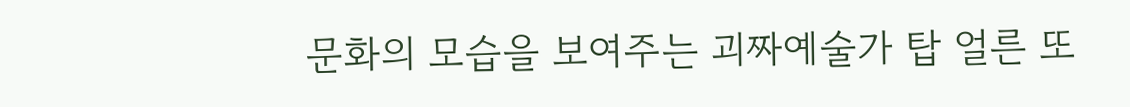문화의 모습을 보여주는 괴짜예술가 탑 얼른 또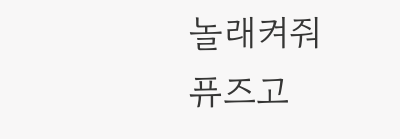놀래켜줘
퓨즈고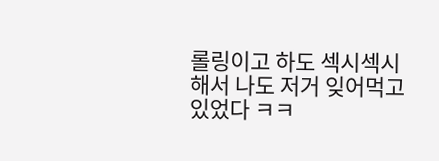롤링이고 하도 섹시섹시 해서 나도 저거 잊어먹고 있었다 ㅋㅋ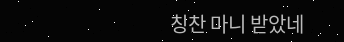칭찬 마니 받았네